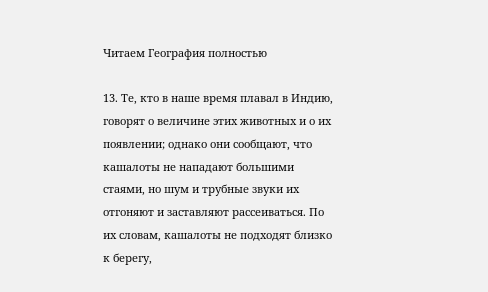Читаем География полностью

13. Те, кто в наше время плавал в Индию, говорят о величине этих животных и о их появлении; однако они сообщают, что кашалоты не нападают большими стаями, но шум и трубные звуки их отгоняют и заставляют рассеиваться. По их словам, кашалоты не подходят близко к берегу,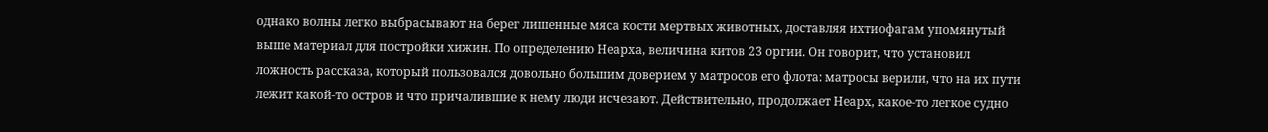однако волны легко выбрасывают на берег лишенные мяса кости мертвых животных, доставляя ихтиофагам упомянутый выше материал для постройки хижин. По определению Неарха, величина китов 23 оргии. Он говорит, что установил ложность рассказа, который пользовался довольно большим доверием у матросов его флота: матросы верили, что на их пути лежит какой-то остров и что причалившие к нему люди исчезают. Действительно, продолжает Неарх, какое-то легкое судно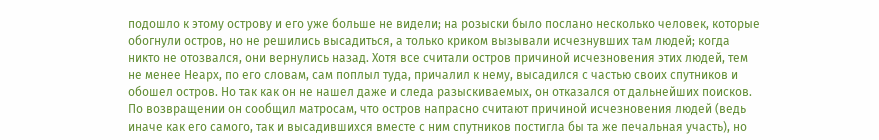подошло к этому острову и его уже больше не видели; на розыски было послано несколько человек, которые обогнули остров, но не решились высадиться, а только криком вызывали исчезнувших там людей; когда никто не отозвался, они вернулись назад. Хотя все считали остров причиной исчезновения этих людей, тем не менее Неарх, по его словам, сам поплыл туда, причалил к нему, высадился с частью своих спутников и обошел остров. Но так как он не нашел даже и следа разыскиваемых, он отказался от дальнейших поисков. По возвращении он сообщил матросам, что остров напрасно считают причиной исчезновения людей (ведь иначе как его самого, так и высадившихся вместе с ним спутников постигла бы та же печальная участь), но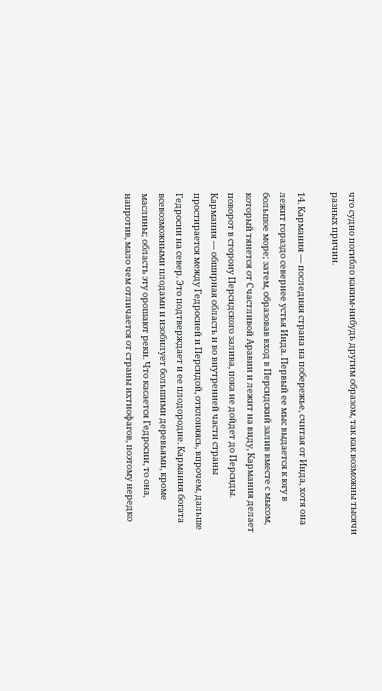что судно погибло каким-нибудь другим образом, так как возможны тысячи разных причин.

14. Кармания — последняя страна на побережье, считая от Инда, хотя она лежит гораздо севернее устья Инда. Первый ее мыс выдается к югу в большое море; затем, образовав вход в Персидский залив вместе с мысом, который тянется от Счастливой Аравии и лежит на виду, Кармания делает поворот в сторону Персидского залива, пока не дойдет до Персиды. Кармания — обширная область и во внутренней части страны простирается между Гедросией и Персидой, отклоняясь, впрочем, дальше Гедросии на север. Это подтверждает и ее плодородие. Кармания богата всевозможными плодами и изобилует большими деревьями, кроме маслины; область эту орошают реки. Что касается Гедросии, то она, напротив, мало чем отличается от страны ихтиофагов, поэтому нередко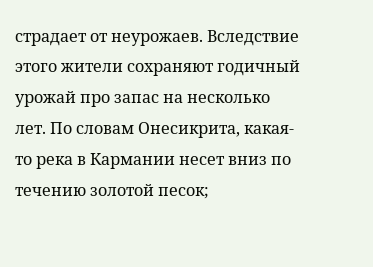страдает от неурожаев. Вследствие этого жители сохраняют годичный урожай про запас на несколько лет. По словам Онесикрита, какая-то река в Кармании несет вниз по течению золотой песок;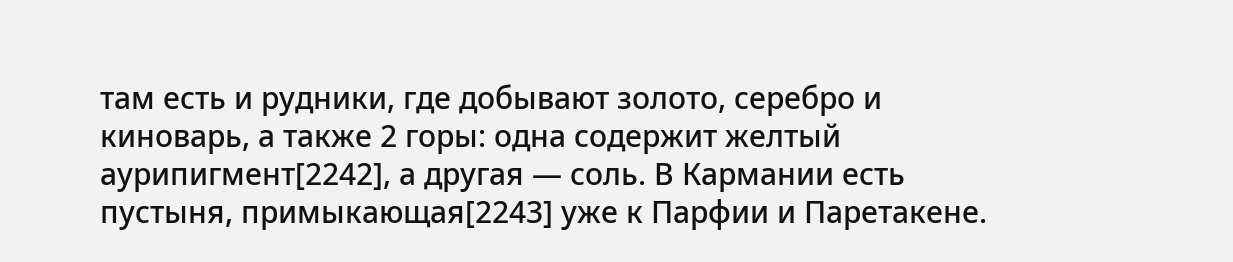там есть и рудники, где добывают золото, серебро и киноварь, а также 2 горы: одна содержит желтый аурипигмент[2242], а другая — соль. В Кармании есть пустыня, примыкающая[2243] уже к Парфии и Паретакене.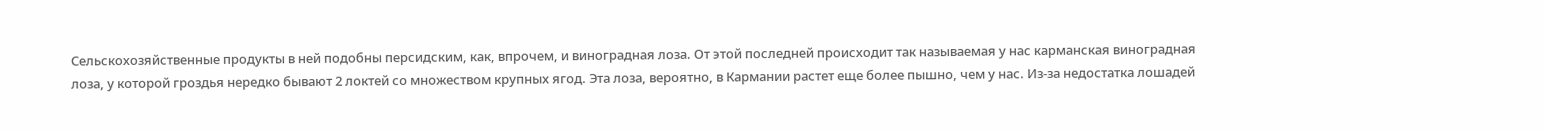Сельскохозяйственные продукты в ней подобны персидским, как, впрочем, и виноградная лоза. От этой последней происходит так называемая у нас карманская виноградная лоза, у которой гроздья нередко бывают 2 локтей со множеством крупных ягод. Эта лоза, вероятно, в Кармании растет еще более пышно, чем у нас. Из-за недостатка лошадей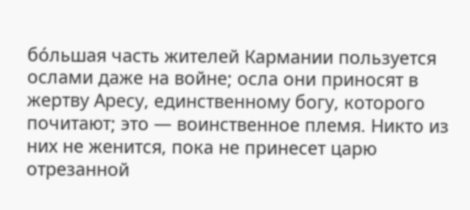бо́льшая часть жителей Кармании пользуется ослами даже на войне; осла они приносят в жертву Аресу, единственному богу, которого почитают; это — воинственное племя. Никто из них не женится, пока не принесет царю отрезанной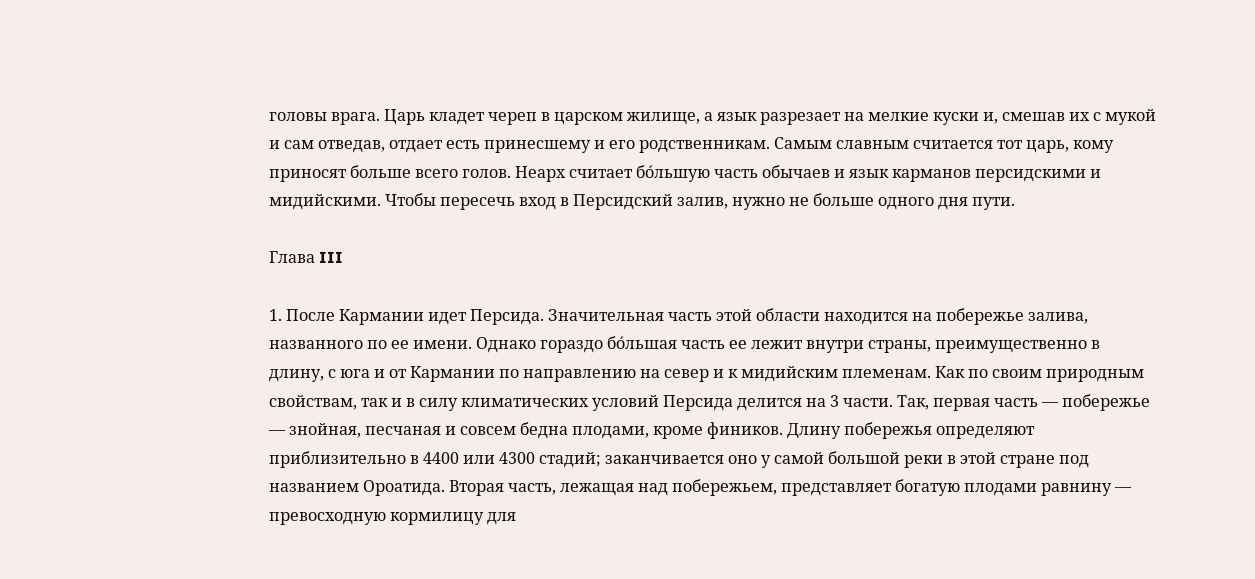головы врага. Царь кладет череп в царском жилище, а язык разрезает на мелкие куски и, смешав их с мукой и сам отведав, отдает есть принесшему и его родственникам. Самым славным считается тот царь, кому приносят больше всего голов. Неарх считает бо́льшую часть обычаев и язык карманов персидскими и мидийскими. Чтобы пересечь вход в Персидский залив, нужно не больше одного дня пути.

Глава III

1. После Кармании идет Персида. Значительная часть этой области находится на побережье залива, названного по ее имени. Однако гораздо бо́льшая часть ее лежит внутри страны, преимущественно в длину, с юга и от Кармании по направлению на север и к мидийским племенам. Как по своим природным свойствам, так и в силу климатических условий Персида делится на 3 части. Так, первая часть — побережье — знойная, песчаная и совсем бедна плодами, кроме фиников. Длину побережья определяют приблизительно в 4400 или 4300 стадий; заканчивается оно у самой большой реки в этой стране под названием Ороатида. Вторая часть, лежащая над побережьем, представляет богатую плодами равнину — превосходную кормилицу для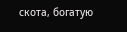скота, богатую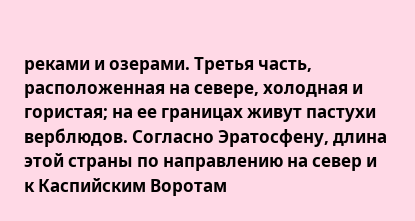реками и озерами. Третья часть, расположенная на севере, холодная и гористая; на ее границах живут пастухи верблюдов. Согласно Эратосфену, длина этой страны по направлению на север и к Каспийским Воротам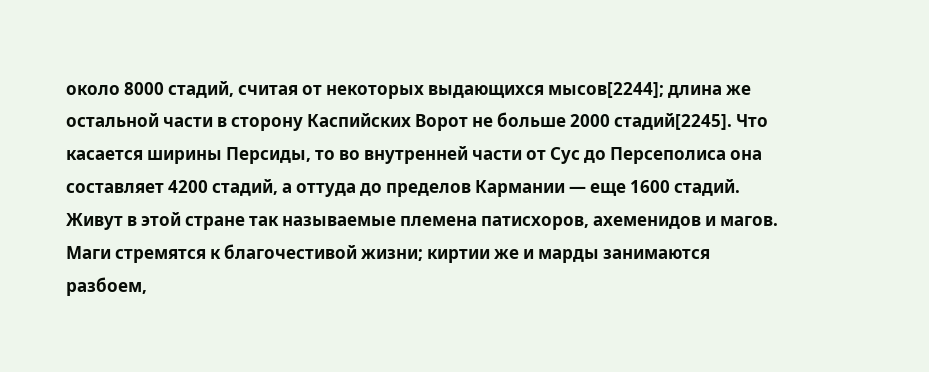около 8000 стадий, считая от некоторых выдающихся мысов[2244]; длина же остальной части в сторону Каспийских Ворот не больше 2000 стадий[2245]. Что касается ширины Персиды, то во внутренней части от Сус до Персеполиса она составляет 4200 стадий, а оттуда до пределов Кармании — еще 1600 стадий. Живут в этой стране так называемые племена патисхоров, ахеменидов и магов. Маги стремятся к благочестивой жизни; киртии же и марды занимаются разбоем,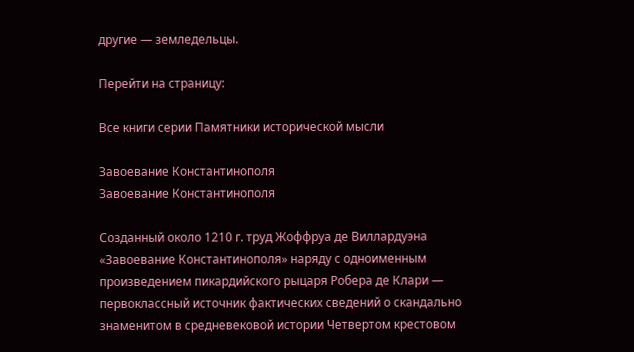другие — земледельцы.

Перейти на страницу:

Все книги серии Памятники исторической мысли

Завоевание Константинополя
Завоевание Константинополя

Созданный около 1210 г. труд Жоффруа де Виллардуэна «Завоевание Константинополя» наряду с одноименным произведением пикардийского рыцаря Робера де Клари — первоклассный источник фактических сведений о скандально знаменитом в средневековой истории Четвертом крестовом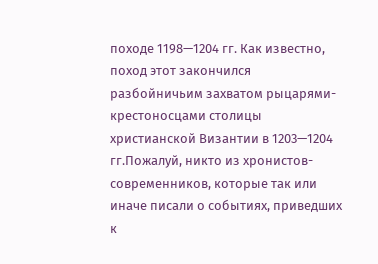походе 1198—1204 гг. Как известно, поход этот закончился разбойничьим захватом рыцарями-крестоносцами столицы христианской Византии в 1203—1204 гг.Пожалуй, никто из хронистов-современников, которые так или иначе писали о событиях, приведших к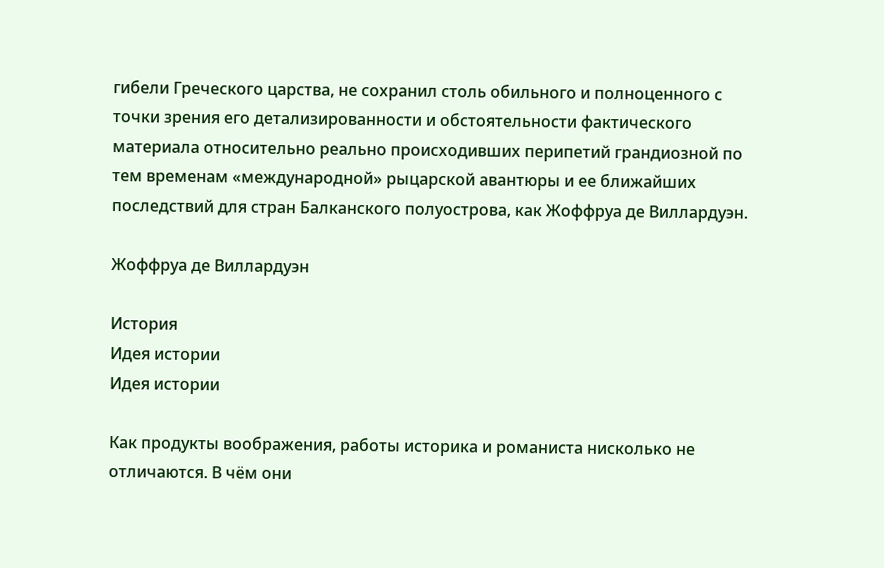гибели Греческого царства, не сохранил столь обильного и полноценного с точки зрения его детализированности и обстоятельности фактического материала относительно реально происходивших перипетий грандиозной по тем временам «международной» рыцарской авантюры и ее ближайших последствий для стран Балканского полуострова, как Жоффруа де Виллардуэн.

Жоффруа де Виллардуэн

История
Идея истории
Идея истории

Как продукты воображения, работы историка и романиста нисколько не отличаются. В чём они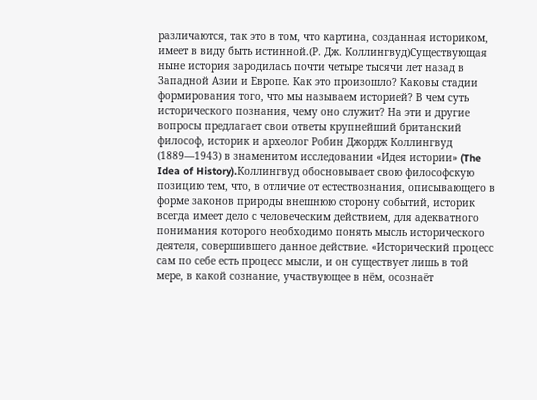различаются, так это в том, что картина, созданная историком, имеет в виду быть истинной.(Р. Дж. Коллингвуд)Существующая ныне история зародилась почти четыре тысячи лет назад в Западной Азии и Европе. Как это произошло? Каковы стадии формирования того, что мы называем историей? В чем суть исторического познания, чему оно служит? На эти и другие вопросы предлагает свои ответы крупнейший британский философ, историк и археолог Робин Джордж Коллингвуд (1889—1943) в знаменитом исследовании «Идея истории» (The Idea of History).Коллингвуд обосновывает свою философскую позицию тем, что, в отличие от естествознания, описывающего в форме законов природы внешнюю сторону событий, историк всегда имеет дело с человеческим действием, для адекватного понимания которого необходимо понять мысль исторического деятеля, совершившего данное действие. «Исторический процесс сам по себе есть процесс мысли, и он существует лишь в той мере, в какой сознание, участвующее в нём, осознаёт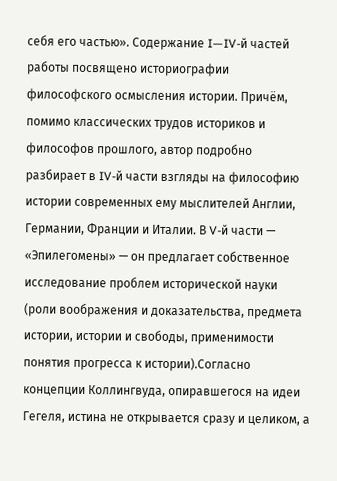себя его частью». Содержание I—IV-й частей работы посвящено историографии философского осмысления истории. Причём, помимо классических трудов историков и философов прошлого, автор подробно разбирает в IV-й части взгляды на философию истории современных ему мыслителей Англии, Германии, Франции и Италии. В V-й части — «Эпилегомены» — он предлагает собственное исследование проблем исторической науки (роли воображения и доказательства, предмета истории, истории и свободы, применимости понятия прогресса к истории).Согласно концепции Коллингвуда, опиравшегося на идеи Гегеля, истина не открывается сразу и целиком, а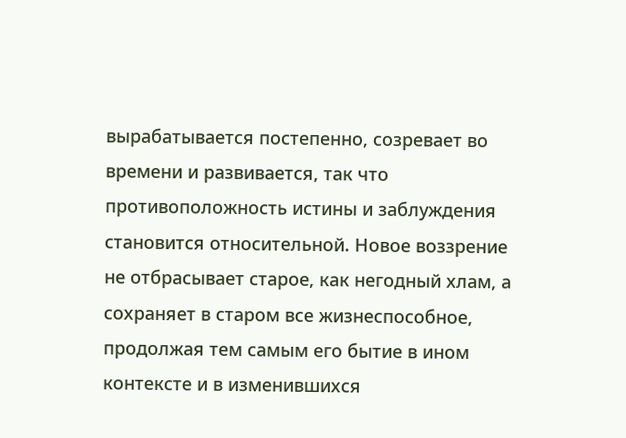вырабатывается постепенно, созревает во времени и развивается, так что противоположность истины и заблуждения становится относительной. Новое воззрение не отбрасывает старое, как негодный хлам, а сохраняет в старом все жизнеспособное, продолжая тем самым его бытие в ином контексте и в изменившихся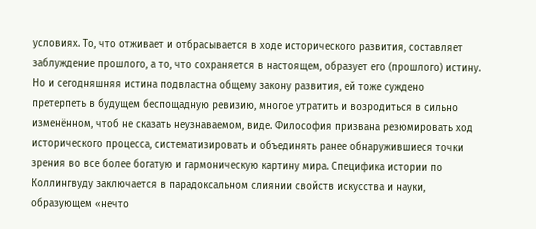условиях. То, что отживает и отбрасывается в ходе исторического развития, составляет заблуждение прошлого, а то, что сохраняется в настоящем, образует его (прошлого) истину. Но и сегодняшняя истина подвластна общему закону развития, ей тоже суждено претерпеть в будущем беспощадную ревизию, многое утратить и возродиться в сильно изменённом, чтоб не сказать неузнаваемом, виде. Философия призвана резюмировать ход исторического процесса, систематизировать и объединять ранее обнаружившиеся точки зрения во все более богатую и гармоническую картину мира. Специфика истории по Коллингвуду заключается в парадоксальном слиянии свойств искусства и науки, образующем «нечто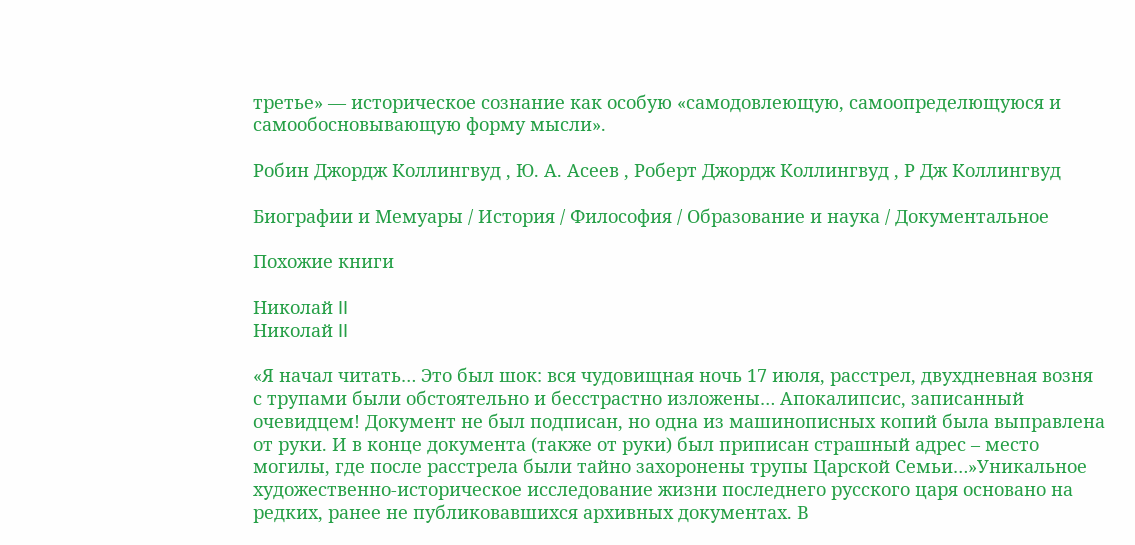третье» — историческое сознание как особую «самодовлеющую, самоопределющуюся и самообосновывающую форму мысли».

Робин Джордж Коллингвуд , Ю. А. Асеев , Роберт Джордж Коллингвуд , Р Дж Коллингвуд

Биографии и Мемуары / История / Философия / Образование и наука / Документальное

Похожие книги

Николай II
Николай II

«Я начал читать… Это был шок: вся чудовищная ночь 17 июля, расстрел, двухдневная возня с трупами были обстоятельно и бесстрастно изложены… Апокалипсис, записанный очевидцем! Документ не был подписан, но одна из машинописных копий была выправлена от руки. И в конце документа (также от руки) был приписан страшный адрес – место могилы, где после расстрела были тайно захоронены трупы Царской Семьи…»Уникальное художественно-историческое исследование жизни последнего русского царя основано на редких, ранее не публиковавшихся архивных документах. В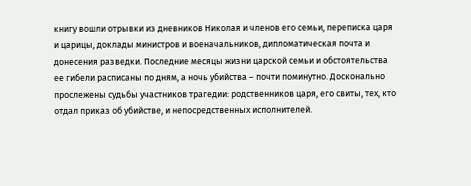книгу вошли отрывки из дневников Николая и членов его семьи, переписка царя и царицы, доклады министров и военачальников, дипломатическая почта и донесения разведки. Последние месяцы жизни царской семьи и обстоятельства ее гибели расписаны по дням, а ночь убийства – почти поминутно. Досконально прослежены судьбы участников трагедии: родственников царя, его свиты, тех, кто отдал приказ об убийстве, и непосредственных исполнителей.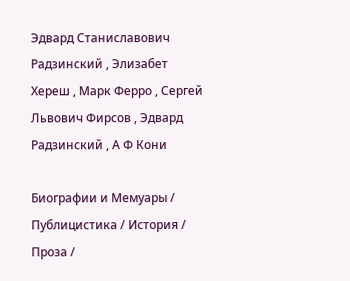Эдвард Станиславович Радзинский , Элизабет Хереш , Марк Ферро , Сергей Львович Фирсов , Эдвард Радзинский , А Ф Кони

Биографии и Мемуары / Публицистика / История / Проза /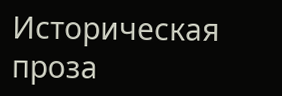Историческая проза